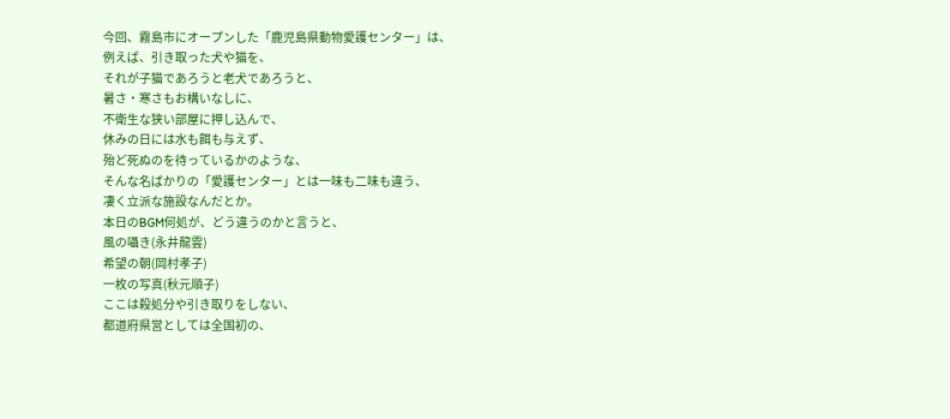今回、霧島市にオープンした「鹿児島県動物愛護センター」は、
例えば、引き取った犬や猫を、
それが子猫であろうと老犬であろうと、
暑さ・寒さもお構いなしに、
不衛生な狭い部屋に押し込んで、
休みの日には水も餌も与えず、
殆ど死ぬのを待っているかのような、
そんな名ばかりの「愛護センター」とは一味も二味も違う、
凄く立派な施設なんだとか。
本日のBGM何処が、どう違うのかと言うと、
風の囁き(永井龍雲)
希望の朝(岡村孝子)
一枚の写真(秋元順子)
ここは殺処分や引き取りをしない、
都道府県営としては全国初の、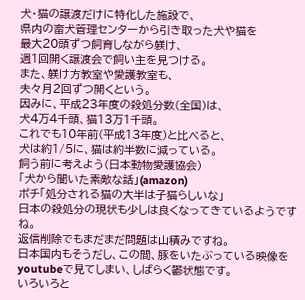犬・猫の譲渡だけに特化した施設で、
県内の畜犬管理センターから引き取った犬や猫を
最大20頭ずつ飼育しながら躾け、
週1回開く譲渡会で飼い主を見つける。
また、躾け方教室や愛護教室も、
夫々月2回ずつ開くという。
因みに、平成23年度の殺処分数(全国)は、
犬4万4千頭、猫13万1千頭。
これでも10年前(平成13年度)と比べると、
犬は約1/5に、猫は約半数に減っている。
飼う前に考えよう(日本動物愛護協会)
「犬から聞いた素敵な話」(amazon)
ポチ「処分される猫の大半は子猫らしいな」
日本の殺処分の現状も少しは良くなってきているようですね。
返信削除でもまだまだ問題は山積みですね。
日本国内もそうだし、この間、豚をいたぶっている映像をyoutubeで見てしまい、しばらく鬱状態です。
いろいろと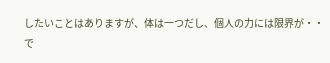したいことはありますが、体は一つだし、個人の力には限界が・・
で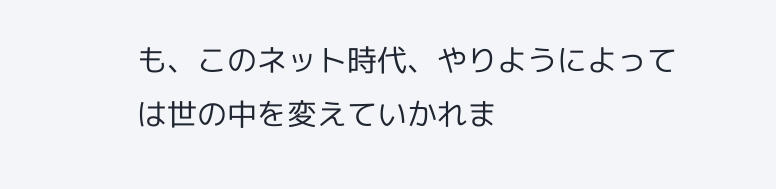も、このネット時代、やりようによっては世の中を変えていかれま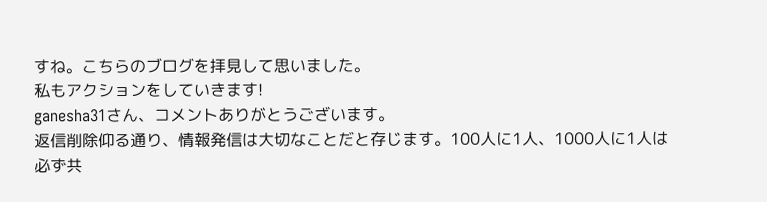すね。こちらのブログを拝見して思いました。
私もアクションをしていきます!
ganesha31さん、コメントありがとうございます。
返信削除仰る通り、情報発信は大切なことだと存じます。100人に1人、1000人に1人は必ず共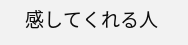感してくれる人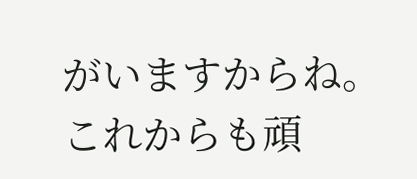がいますからね。
これからも頑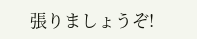張りましょうぞ!